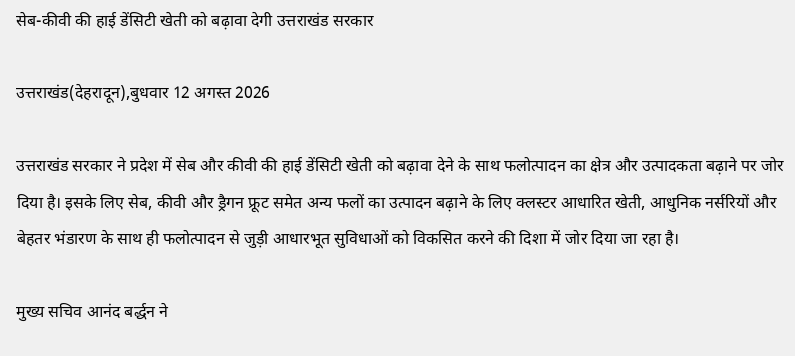सेब-कीवी की हाई डेंसिटी खेती को बढ़ावा देगी उत्तराखंड सरकार

उत्तराखंड(देहरादून),बुधवार 12 अगस्त 2026

उत्तराखंड सरकार ने प्रदेश में सेब और कीवी की हाई डेंसिटी खेती को बढ़ावा देने के साथ फलोत्पादन का क्षेत्र और उत्पादकता बढ़ाने पर जोर दिया है। इसके लिए सेब, कीवी और ड्रैगन फ्रूट समेत अन्य फलों का उत्पादन बढ़ाने के लिए क्लस्टर आधारित खेती, आधुनिक नर्सरियों और बेहतर भंडारण के साथ ही फलोत्पादन से जुड़ी आधारभूत सुविधाओं को विकसित करने की दिशा में जोर दिया जा रहा है।

मुख्य सचिव आनंद बर्द्धन ने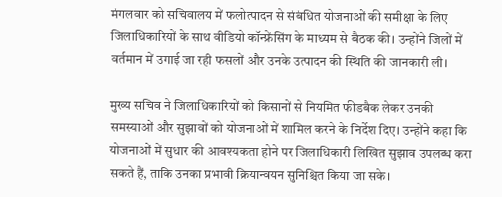मंगलवार को सचिवालय में फलोत्पादन से संबंधित योजनाओं की समीक्षा के लिए जिलाधिकारियों के साथ वीडियो कॉन्फ्रेंसिंग के माध्यम से बैठक की। उन्होंने जिलों में वर्तमान में उगाई जा रही फसलों और उनके उत्पादन की स्थिति की जानकारी ली।

मुख्य सचिव ने जिलाधिकारियों को किसानों से नियमित फीडबैक लेकर उनकी समस्याओं और सुझावों को योजनाओं में शामिल करने के निर्देश दिए। उन्होंने कहा कि योजनाओं में सुधार की आवश्यकता होने पर जिलाधिकारी लिखित सुझाव उपलब्ध करा सकते हैं, ताकि उनका प्रभावी क्रियान्वयन सुनिश्चित किया जा सके।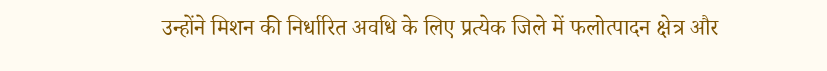उन्होंने मिशन की निर्धारित अवधि के लिए प्रत्येक जिले में फलोत्पादन क्षेत्र और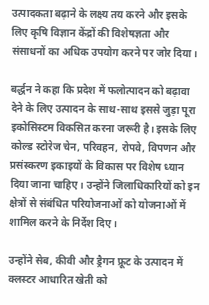उत्पादकता बढ़ाने के लक्ष्य तय करने और इसके लिए कृषि विज्ञान केंद्रों की विशेषज्ञता और संसाधनों का अधिक उपयोग करने पर जोर दिया।

बर्द्धन ने कहा कि प्रदेश में फलोत्पादन को बढ़ावा देने के लिए उत्पादन के साथ-साथ इससे जुड़ा पूरा इकोसिस्टम विकसित करना जरूरी है। इसके लिए कोल्ड स्टोरेज चेन, परिवहन, रोपवे, विपणन और प्रसंस्करण इकाइयों के विकास पर विशेष ध्यान दिया जाना चाहिए। उन्होंने जिलाधिकारियों को इन क्षेत्रों से संबंधित परियोजनाओं को योजनाओं में शामिल करने के निर्देश दिए।

उन्होंने सेब, कीवी और ड्रैगन फ्रूट के उत्पादन में क्लस्टर आधारित खेती को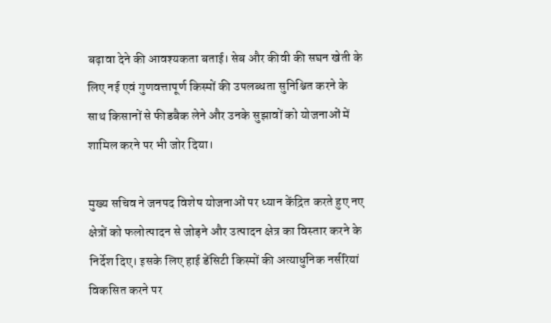बढ़ावा देने की आवश्यकता बताई। सेब और कीवी की सघन खेती के लिए नई एवं गुणवत्तापूर्ण किस्मों की उपलब्धता सुनिश्चित करने के साथ किसानों से फीडबैक लेने और उनके सुझावों को योजनाओं में शामिल करने पर भी जोर दिया।

मुख्य सचिव ने जनपद विशेष योजनाओं पर ध्यान केंद्रित करते हुए नए क्षेत्रों को फलोत्पादन से जोड़ने और उत्पादन क्षेत्र का विस्तार करने के निर्देश दिए। इसके लिए हाई डेंसिटी किस्मों की अत्याधुनिक नर्सरियां विकसित करने पर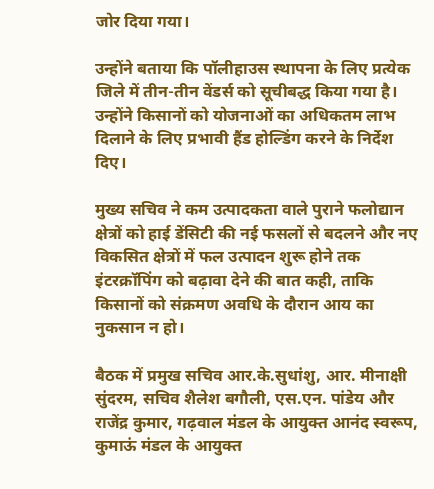जोर दिया गया।

उन्होंने बताया कि पॉलीहाउस स्थापना के लिए प्रत्येक जिले में तीन-तीन वेंडर्स को सूचीबद्ध किया गया है। उन्होंने किसानों को योजनाओं का अधिकतम लाभ दिलाने के लिए प्रभावी हैंड होल्डिंग करने के निर्देश दिए।

मुख्य सचिव ने कम उत्पादकता वाले पुराने फलोद्यान क्षेत्रों को हाई डेंसिटी की नई फसलों से बदलने और नए विकसित क्षेत्रों में फल उत्पादन शुरू होने तक इंटरक्रॉपिंग को बढ़ावा देने की बात कही, ताकि किसानों को संक्रमण अवधि के दौरान आय का नुकसान न हो।

बैठक में प्रमुख सचिव आर.के.सुधांशु, आर. मीनाक्षी सुंदरम, सचिव शैलेश बगौली, एस.एन. पांडेय और राजेंद्र कुमार, गढ़वाल मंडल के आयुक्त आनंद स्वरूप, कुमाऊं मंडल के आयुक्त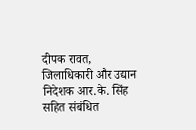दीपक रावत, जिलाधिकारी और उद्यान निदेशक आर.के. सिंह सहित संबंधित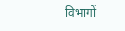विभागों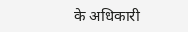के अधिकारी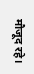मौजूद रहे।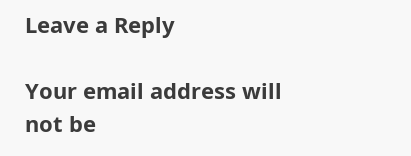Leave a Reply

Your email address will not be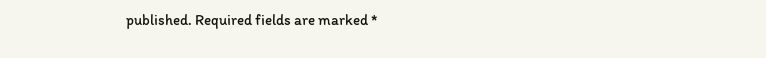published. Required fields are marked *